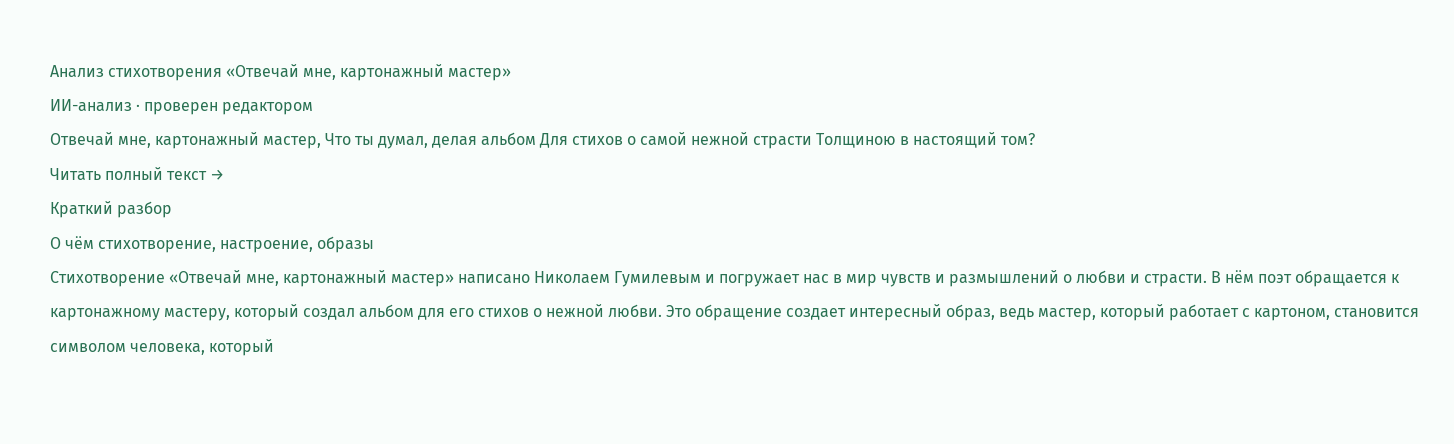Анализ стихотворения «Отвечай мне, картонажный мастер»
ИИ-анализ · проверен редактором
Отвечай мне, картонажный мастер, Что ты думал, делая альбом Для стихов о самой нежной страсти Толщиною в настоящий том?
Читать полный текст →
Краткий разбор
О чём стихотворение, настроение, образы
Стихотворение «Отвечай мне, картонажный мастер» написано Николаем Гумилевым и погружает нас в мир чувств и размышлений о любви и страсти. В нём поэт обращается к картонажному мастеру, который создал альбом для его стихов о нежной любви. Это обращение создает интересный образ, ведь мастер, который работает с картоном, становится символом человека, который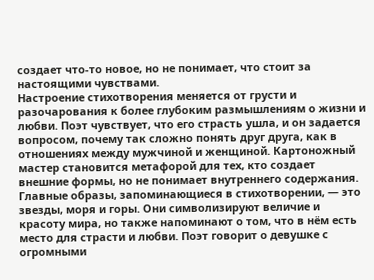создает что-то новое, но не понимает, что стоит за настоящими чувствами.
Настроение стихотворения меняется от грусти и разочарования к более глубоким размышлениям о жизни и любви. Поэт чувствует, что его страсть ушла, и он задается вопросом, почему так сложно понять друг друга, как в отношениях между мужчиной и женщиной. Картоножный мастер становится метафорой для тех, кто создает внешние формы, но не понимает внутреннего содержания.
Главные образы, запоминающиеся в стихотворении, — это звезды, моря и горы. Они символизируют величие и красоту мира, но также напоминают о том, что в нём есть место для страсти и любви. Поэт говорит о девушке с огромными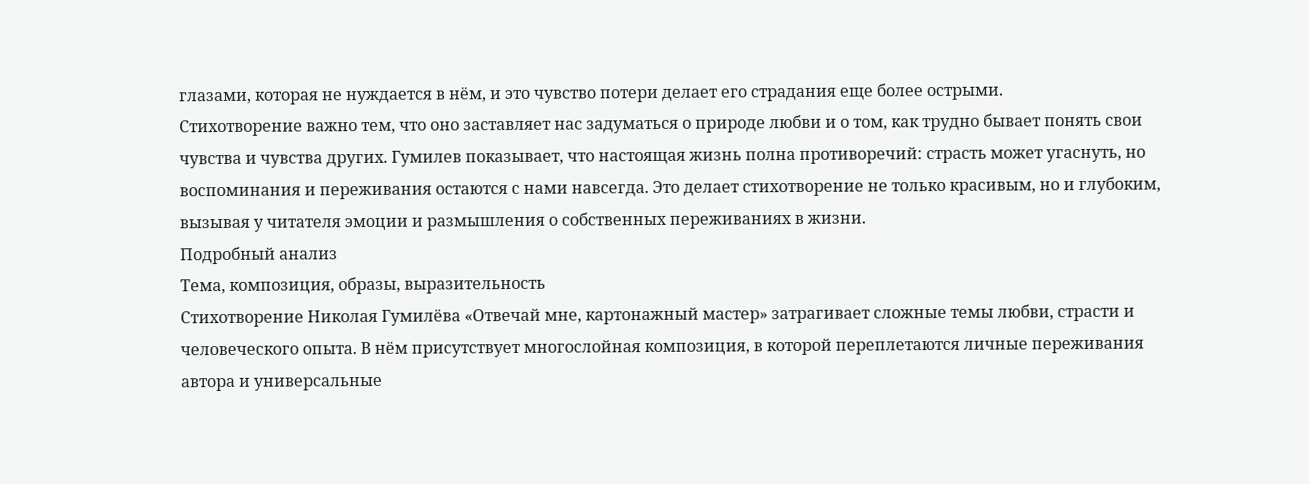глазами, которая не нуждается в нём, и это чувство потери делает его страдания еще более острыми.
Стихотворение важно тем, что оно заставляет нас задуматься о природе любви и о том, как трудно бывает понять свои чувства и чувства других. Гумилев показывает, что настоящая жизнь полна противоречий: страсть может угаснуть, но воспоминания и переживания остаются с нами навсегда. Это делает стихотворение не только красивым, но и глубоким, вызывая у читателя эмоции и размышления о собственных переживаниях в жизни.
Подробный анализ
Тема, композиция, образы, выразительность
Стихотворение Николая Гумилёва «Отвечай мне, картонажный мастер» затрагивает сложные темы любви, страсти и человеческого опыта. В нём присутствует многослойная композиция, в которой переплетаются личные переживания автора и универсальные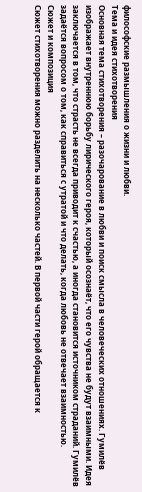философские размышления о жизни и любви.
Тема и идея стихотворения
Основная тема стихотворения – разочарование в любви и поиск смысла в человеческих отношениях. Гумилёв изображает внутреннюю борьбу лирического героя, который осознаёт, что его чувства не будут взаимными. Идея заключается в том, что страсть не всегда приводит к счастью, а иногда становится источником страданий. Гумилёв задаётся вопросом о том, как справиться с утратой и что делать, когда любовь не отвечает взаимностью.
Сюжет и композиция
Сюжет стихотворения можно разделить на несколько частей. В первой части герой обращается к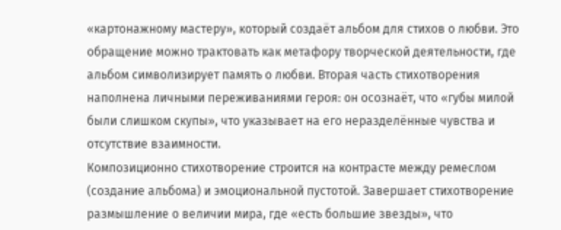«картонажному мастеру», который создаёт альбом для стихов о любви. Это обращение можно трактовать как метафору творческой деятельности, где альбом символизирует память о любви. Вторая часть стихотворения наполнена личными переживаниями героя: он осознаёт, что «губы милой были слишком скупы», что указывает на его неразделённые чувства и отсутствие взаимности.
Композиционно стихотворение строится на контрасте между ремеслом (создание альбома) и эмоциональной пустотой. Завершает стихотворение размышление о величии мира, где «есть большие звезды», что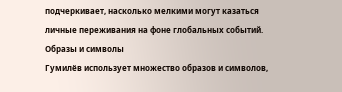подчеркивает, насколько мелкими могут казаться личные переживания на фоне глобальных событий.
Образы и символы
Гумилёв использует множество образов и символов,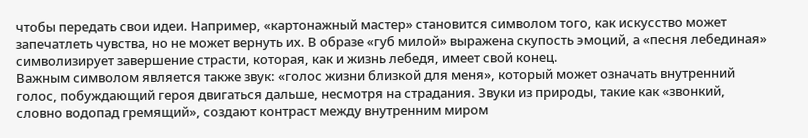чтобы передать свои идеи. Например, «картонажный мастер» становится символом того, как искусство может запечатлеть чувства, но не может вернуть их. В образе «губ милой» выражена скупость эмоций, а «песня лебединая» символизирует завершение страсти, которая, как и жизнь лебедя, имеет свой конец.
Важным символом является также звук: «голос жизни близкой для меня», который может означать внутренний голос, побуждающий героя двигаться дальше, несмотря на страдания. Звуки из природы, такие как «звонкий, словно водопад гремящий», создают контраст между внутренним миром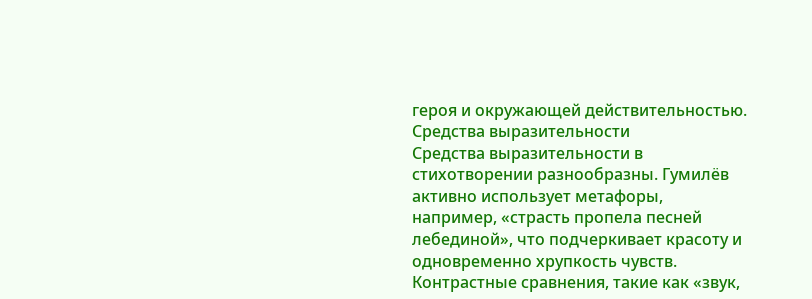героя и окружающей действительностью.
Средства выразительности
Средства выразительности в стихотворении разнообразны. Гумилёв активно использует метафоры, например, «страсть пропела песней лебединой», что подчеркивает красоту и одновременно хрупкость чувств. Контрастные сравнения, такие как «звук,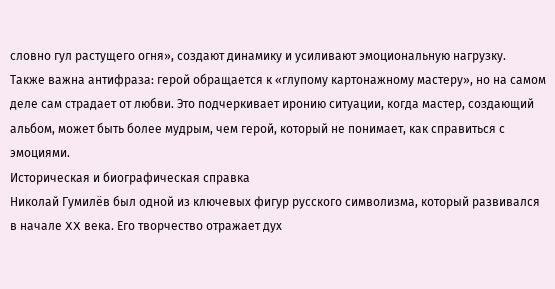словно гул растущего огня», создают динамику и усиливают эмоциональную нагрузку.
Также важна антифраза: герой обращается к «глупому картонажному мастеру», но на самом деле сам страдает от любви. Это подчеркивает иронию ситуации, когда мастер, создающий альбом, может быть более мудрым, чем герой, который не понимает, как справиться с эмоциями.
Историческая и биографическая справка
Николай Гумилёв был одной из ключевых фигур русского символизма, который развивался в начале XX века. Его творчество отражает дух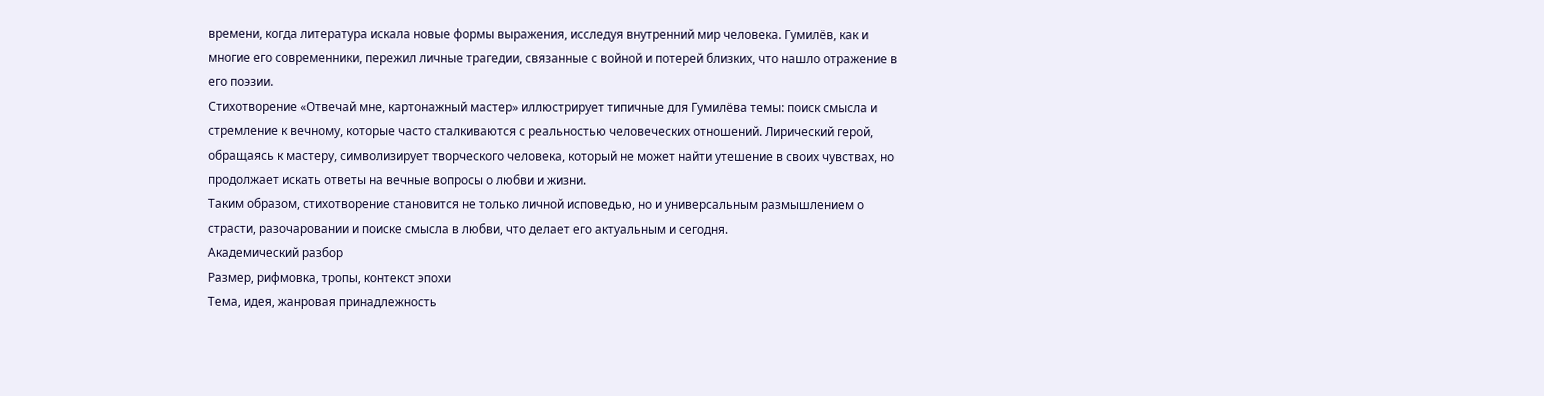времени, когда литература искала новые формы выражения, исследуя внутренний мир человека. Гумилёв, как и многие его современники, пережил личные трагедии, связанные с войной и потерей близких, что нашло отражение в его поэзии.
Стихотворение «Отвечай мне, картонажный мастер» иллюстрирует типичные для Гумилёва темы: поиск смысла и стремление к вечному, которые часто сталкиваются с реальностью человеческих отношений. Лирический герой, обращаясь к мастеру, символизирует творческого человека, который не может найти утешение в своих чувствах, но продолжает искать ответы на вечные вопросы о любви и жизни.
Таким образом, стихотворение становится не только личной исповедью, но и универсальным размышлением о страсти, разочаровании и поиске смысла в любви, что делает его актуальным и сегодня.
Академический разбор
Размер, рифмовка, тропы, контекст эпохи
Тема, идея, жанровая принадлежность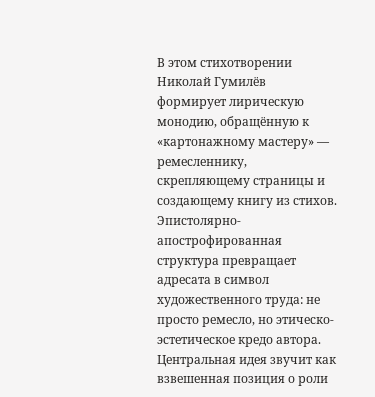В этом стихотворении Николай Гумилёв формирует лирическую монодию, обращённую к «картонажному мастеру» — ремесленнику, скрепляющему страницы и создающему книгу из стихов. Эпистолярно-апострофированная структура превращает адресата в символ художественного труда: не просто ремесло, но этическо-эстетическое кредо автора. Центральная идея звучит как взвешенная позиция о роли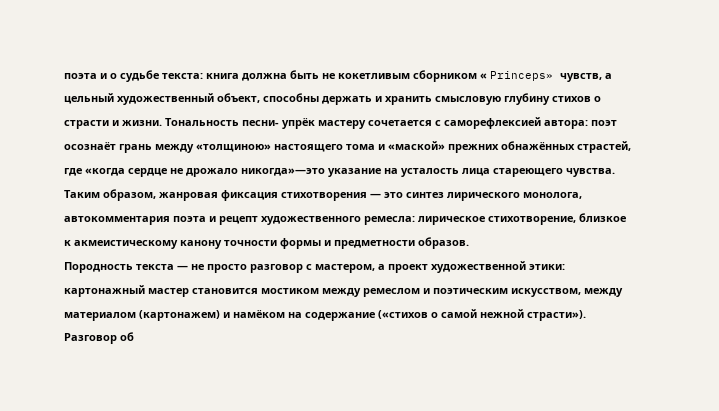поэта и о судьбе текста: книга должна быть не кокетливым сборником « Princeps» чувств, а цельный художественный объект, способны держать и хранить смысловую глубину стихов о страсти и жизни. Тональность песни- упрёк мастеру сочетается с саморефлексией автора: поэт осознаёт грань между «толщиною» настоящего тома и «маской» прежних обнажённых страстей, где «когда сердце не дрожало никогда»—это указание на усталость лица стареющего чувства. Таким образом, жанровая фиксация стихотворения — это синтез лирического монолога, автокомментария поэта и рецепт художественного ремесла: лирическое стихотворение, близкое к акмеистическому канону точности формы и предметности образов.
Породность текста — не просто разговор с мастером, а проект художественной этики: картонажный мастер становится мостиком между ремеслом и поэтическим искусством, между материалом (картонажем) и намёком на содержание («стихов о самой нежной страсти»). Разговор об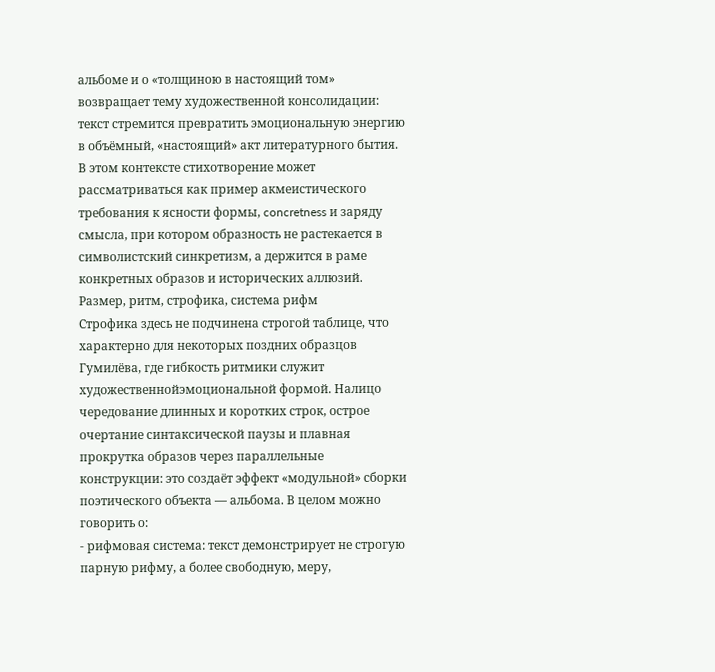альбоме и о «толщиною в настоящий том» возвращает тему художественной консолидации: текст стремится превратить эмоциональную энергию в объёмный, «настоящий» акт литературного бытия. В этом контексте стихотворение может рассматриваться как пример акмеистического требования к ясности формы, concretness и заряду смысла, при котором образность не растекается в символистский синкретизм, а держится в раме конкретных образов и исторических аллюзий.
Размер, ритм, строфика, система рифм
Строфика здесь не подчинена строгой таблице, что характерно для некоторых поздних образцов Гумилёва, где гибкость ритмики служит художественнойэмоциональной формой. Налицо чередование длинных и коротких строк, острое очертание синтаксической паузы и плавная прокрутка образов через параллельные конструкции: это создаёт эффект «модульной» сборки поэтического объекта — альбома. В целом можно говорить о:
- рифмовая система: текст демонстрирует не строгую парную рифму, а более свободную, меру,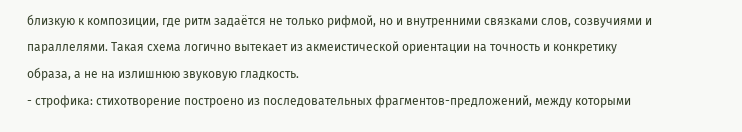близкую к композиции, где ритм задаётся не только рифмой, но и внутренними связками слов, созвучиями и параллелями. Такая схема логично вытекает из акмеистической ориентации на точность и конкретику образа, а не на излишнюю звуковую гладкость.
- строфика: стихотворение построено из последовательных фрагментов-предложений, между которыми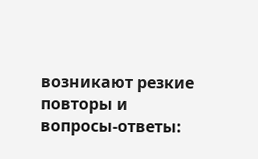возникают резкие повторы и вопросы-ответы: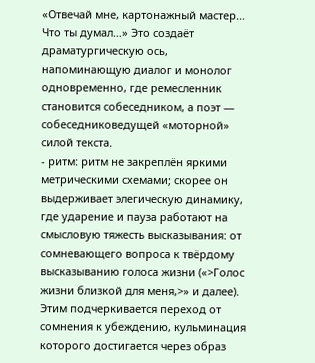«Отвечай мне, картонажный мастер… Что ты думал…» Это создаёт драматургическую ось, напоминающую диалог и монолог одновременно, где ремесленник становится собеседником, а поэт — собеседниковедущей «моторной» силой текста.
- ритм: ритм не закреплён яркими метрическими схемами; скорее он выдерживает элегическую динамику, где ударение и пауза работают на смысловую тяжесть высказывания: от сомневающего вопроса к твёрдому высказыванию голоса жизни («>Голос жизни близкой для меня,>» и далее). Этим подчеркивается переход от сомнения к убеждению, кульминация которого достигается через образ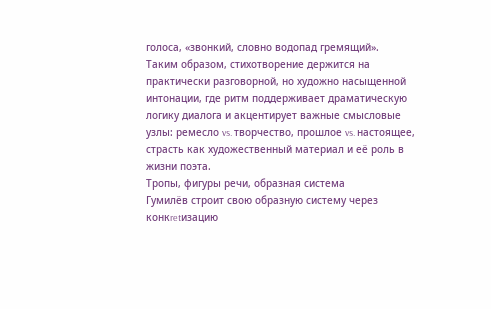голоса, «звонкий, словно водопад гремящий».
Таким образом, стихотворение держится на практически разговорной, но художно насыщенной интонации, где ритм поддерживает драматическую логику диалога и акцентирует важные смысловые узлы: ремесло vs. творчество, прошлое vs. настоящее, страсть как художественный материал и её роль в жизни поэта.
Тропы, фигуры речи, образная система
Гумилёв строит свою образную систему через конкretизацию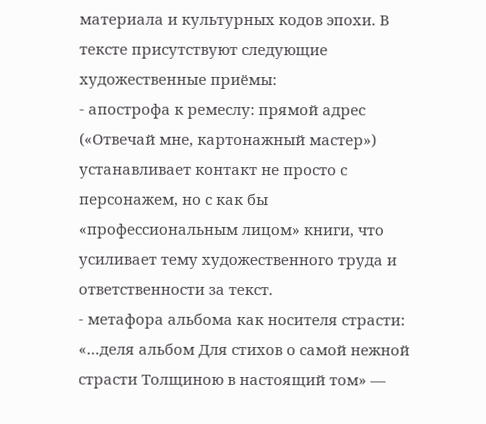материала и культурных кодов эпохи. В тексте присутствуют следующие художественные приёмы:
- апострофа к ремеслу: прямой адрес («Отвечай мне, картонажный мастер») устанавливает контакт не просто с персонажем, но с как бы «профессиональным лицом» книги, что усиливает тему художественного труда и ответственности за текст.
- метафора альбома как носителя страсти: «…деля альбом Для стихов о самой нежной страсти Толщиною в настоящий том» —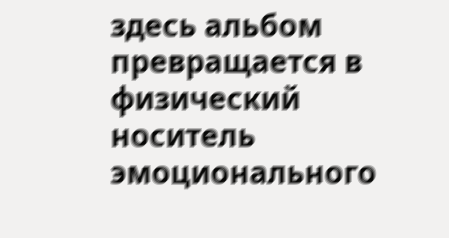здесь альбом превращается в физический носитель эмоционального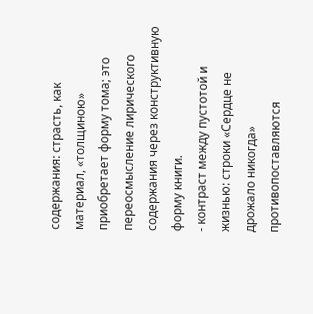содержания: страсть, как материал, «толщиною» приобретает форму тома; это переосмысление лирического содержания через конструктивную форму книги.
- контраст между пустотой и жизнью: строки «Сердце не дрожало никогда» противопоставляются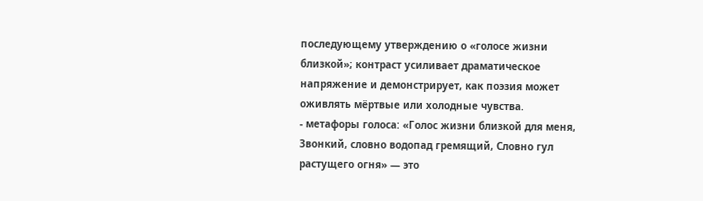последующему утверждению о «голосе жизни близкой»; контраст усиливает драматическое напряжение и демонстрирует, как поэзия может оживлять мёртвые или холодные чувства.
- метафоры голоса: «Голос жизни близкой для меня, Звонкий, словно водопад гремящий, Словно гул растущего огня» — это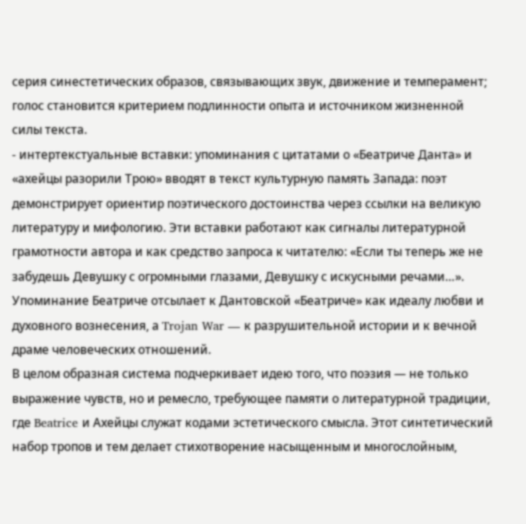серия синестетических образов, связывающих звук, движение и темперамент; голос становится критерием подлинности опыта и источником жизненной силы текста.
- интертекстуальные вставки: упоминания с цитатами о «Беатриче Данта» и «ахейцы разорили Трою» вводят в текст культурную память Запада: поэт демонстрирует ориентир поэтического достоинства через ссылки на великую литературу и мифологию. Эти вставки работают как сигналы литературной грамотности автора и как средство запроса к читателю: «Если ты теперь же не забудешь Девушку с огромными глазами, Девушку с искусными речами…». Упоминание Беатриче отсылает к Дантовской «Беатриче» как идеалу любви и духовного вознесения, а Trojan War — к разрушительной истории и к вечной драме человеческих отношений.
В целом образная система подчеркивает идею того, что поэзия — не только выражение чувств, но и ремесло, требующее памяти о литературной традиции, где Beatrice и Ахейцы служат кодами эстетического смысла. Этот синтетический набор тропов и тем делает стихотворение насыщенным и многослойным,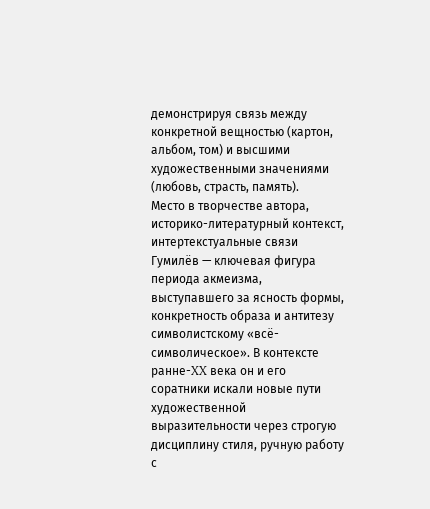демонстрируя связь между конкретной вещностью (картон, альбом, том) и высшими художественными значениями (любовь, страсть, память).
Место в творчестве автора, историко-литературный контекст, интертекстуальные связи
Гумилёв — ключевая фигура периода акмеизма, выступавшего за ясность формы, конкретность образа и антитезу символистскому «всё-символическое». В контексте ранне-XX века он и его соратники искали новые пути художественной выразительности через строгую дисциплину стиля, ручную работу с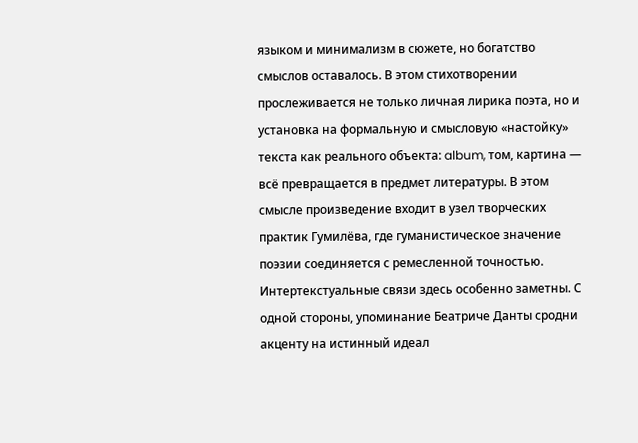языком и минимализм в сюжете, но богатство смыслов оставалось. В этом стихотворении прослеживается не только личная лирика поэта, но и установка на формальную и смысловую «настойку» текста как реального объекта: album, том, картина — всё превращается в предмет литературы. В этом смысле произведение входит в узел творческих практик Гумилёва, где гуманистическое значение поэзии соединяется с ремесленной точностью.
Интертекстуальные связи здесь особенно заметны. С одной стороны, упоминание Беатриче Данты сродни акценту на истинный идеал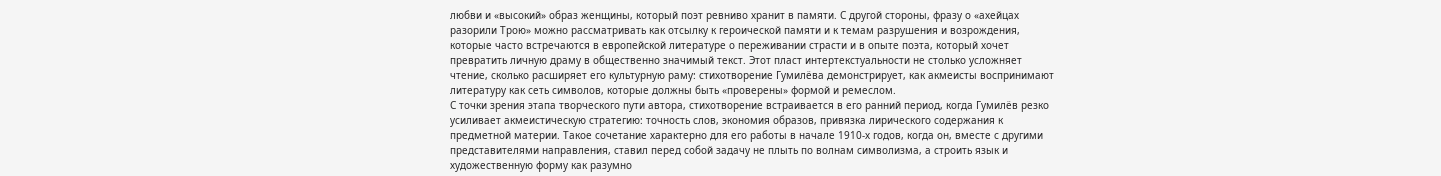любви и «высокий» образ женщины, который поэт ревниво хранит в памяти. С другой стороны, фразу о «ахейцах разорили Трою» можно рассматривать как отсылку к героической памяти и к темам разрушения и возрождения, которые часто встречаются в европейской литературе о переживании страсти и в опыте поэта, который хочет превратить личную драму в общественно значимый текст. Этот пласт интертекстуальности не столько усложняет чтение, сколько расширяет его культурную раму: стихотворение Гумилёва демонстрирует, как акмеисты воспринимают литературу как сеть символов, которые должны быть «проверены» формой и ремеслом.
С точки зрения этапа творческого пути автора, стихотворение встраивается в его ранний период, когда Гумилёв резко усиливает акмеистическую стратегию: точность слов, экономия образов, привязка лирического содержания к предметной материи. Такое сочетание характерно для его работы в начале 1910-х годов, когда он, вместе с другими представителями направления, ставил перед собой задачу не плыть по волнам символизма, а строить язык и художественную форму как разумно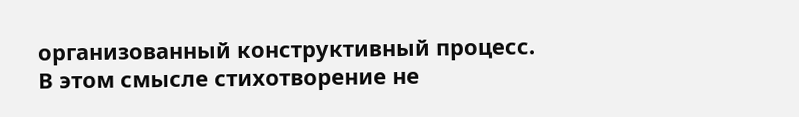организованный конструктивный процесс. В этом смысле стихотворение не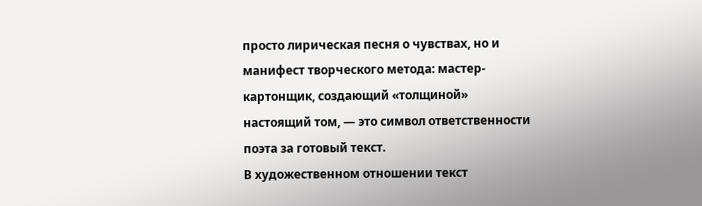просто лирическая песня о чувствах, но и манифест творческого метода: мастер-картонщик, создающий «толщиной» настоящий том, — это символ ответственности поэта за готовый текст.
В художественном отношении текст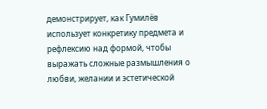демонстрирует, как Гумилёв использует конкретику предмета и рефлексию над формой, чтобы выражать сложные размышления о любви, желании и эстетической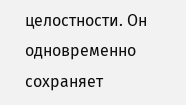целостности. Он одновременно сохраняет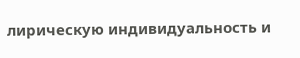лирическую индивидуальность и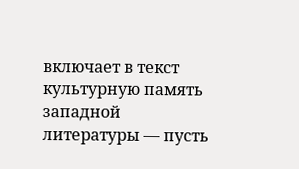включает в текст культурную память западной литературы — пусть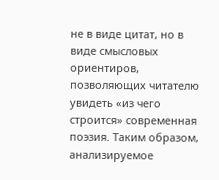не в виде цитат, но в виде смысловых ориентиров, позволяющих читателю увидеть «из чего строится» современная поэзия. Таким образом, анализируемое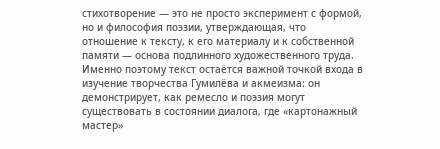стихотворение — это не просто эксперимент с формой, но и философия поэзии, утверждающая, что отношение к тексту, к его материалу и к собственной памяти — основа подлинного художественного труда.
Именно поэтому текст остаётся важной точкой входа в изучение творчества Гумилёва и акмеизма: он демонстрирует, как ремесло и поэзия могут существовать в состоянии диалога, где «картонажный мастер»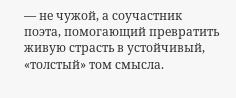— не чужой, а соучастник поэта, помогающий превратить живую страсть в устойчивый, «толстый» том смысла.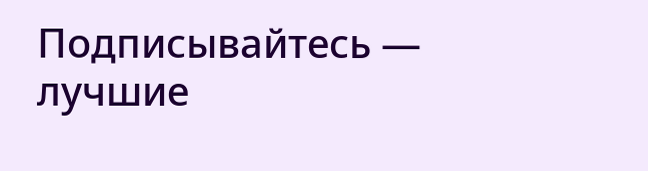Подписывайтесь — лучшие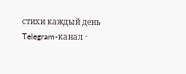стихи каждый день
Telegram-канал ·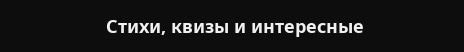Стихи, квизы и интересные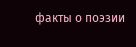факты о поэзии